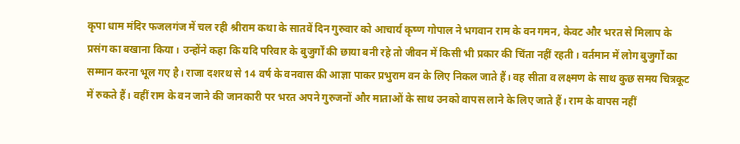कृपा धाम मंदिर फजलगंज में चल रही श्रीराम कथा के सातवें दिन गुरुवार को आचार्य कृष्ण गोपाल ने भगवान राम के वन गमन, केवट और भरत से मिलाप के प्रसंग का बखाना किया। उन्होंने कहा कि यदि परिवार के बुजुर्गों की छाया बनी रहे तो जीवन में किसी भी प्रकार की चिंता नहीं रहती। वर्तमान में लोग बुजुर्गों का सम्मान करना भूल गए है। राजा दशरथ से 14 वर्ष के वनवास की आज्ञा पाकर प्रभुराम वन के लिए निकल जाते हैं। वह सीता व लक्ष्मण के साथ कुछ समय चित्रकूट में रुकते हैं। वहीं राम के वन जाने की जानकारी पर भरत अपने गुरुजनों और माताओं के साथ उनको वापस लाने के लिए जाते हैं। राम के वापस नहीं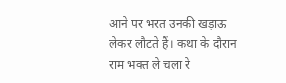आने पर भरत उनकी खड़ाऊ लेकर लौटते हैं। कथा के दौरान राम भक्त ले चला रे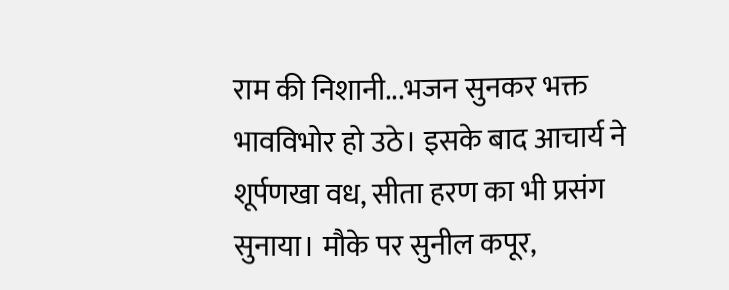राम की निशानी...भजन सुनकर भक्त भावविभोर हो उठे। इसके बाद आचार्य ने शूर्पणखा वध, सीता हरण का भी प्रसंग सुनाया। मौके पर सुनील कपूर,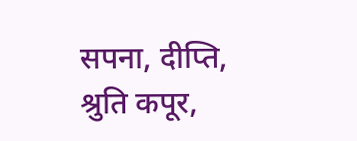सपना, दीप्ति, श्रुति कपूर,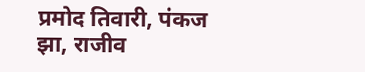प्रमोद तिवारी, पंकज झा, राजीव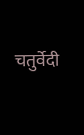चतुर्वेदी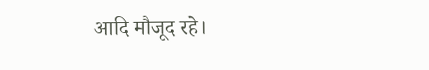आदि मौजूद रहे।